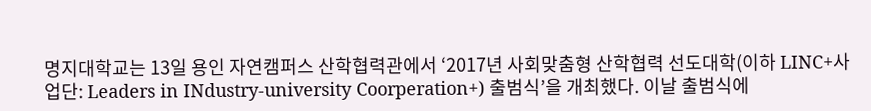명지대학교는 13일 용인 자연캠퍼스 산학협력관에서 ‘2017년 사회맞춤형 산학협력 선도대학(이하 LINC+사업단: Leaders in INdustry-university Coorperation+) 출범식’을 개최했다. 이날 출범식에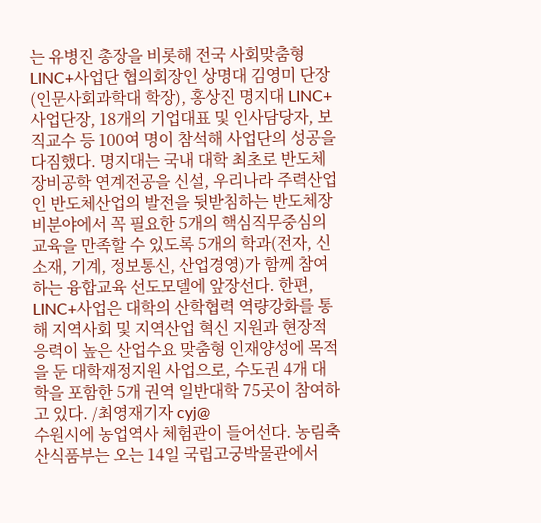는 유병진 총장을 비롯해 전국 사회맞춤형 LINC+사업단 협의회장인 상명대 김영미 단장(인문사회과학대 학장), 홍상진 명지대 LINC+사업단장, 18개의 기업대표 및 인사담당자, 보직교수 등 100여 명이 참석해 사업단의 성공을 다짐했다. 명지대는 국내 대학 최초로 반도체장비공학 연계전공을 신설, 우리나라 주력산업인 반도체산업의 발전을 뒷받침하는 반도체장비분야에서 꼭 필요한 5개의 핵심직무중심의 교육을 만족할 수 있도록 5개의 학과(전자, 신소재, 기계, 정보통신, 산업경영)가 함께 참여하는 융합교육 선도모델에 앞장선다. 한편, LINC+사업은 대학의 산학협력 역량강화를 통해 지역사회 및 지역산업 혁신 지원과 현장적응력이 높은 산업수요 맞춤형 인재양성에 목적을 둔 대학재정지원 사업으로, 수도권 4개 대학을 포함한 5개 권역 일반대학 75곳이 참여하고 있다. /최영재기자 cyj@
수원시에 농업역사 체험관이 들어선다. 농림축산식품부는 오는 14일 국립고궁박물관에서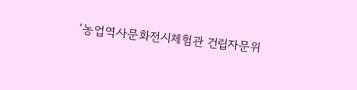‘농업역사문화전시체험관 건립자문위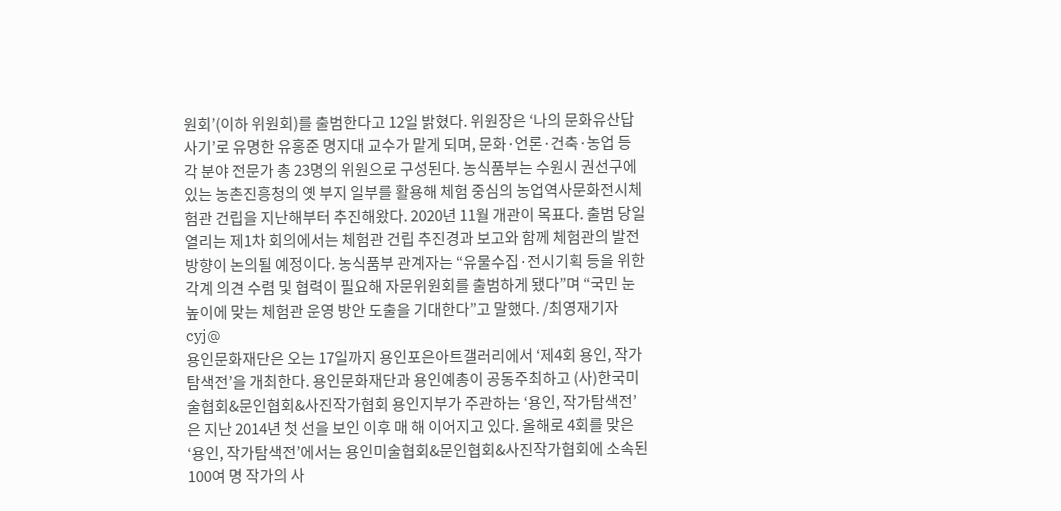원회’(이하 위원회)를 출범한다고 12일 밝혔다. 위원장은 ‘나의 문화유산답사기’로 유명한 유홍준 명지대 교수가 맡게 되며, 문화·언론·건축·농업 등 각 분야 전문가 총 23명의 위원으로 구성된다. 농식품부는 수원시 권선구에 있는 농촌진흥청의 옛 부지 일부를 활용해 체험 중심의 농업역사문화전시체험관 건립을 지난해부터 추진해왔다. 2020년 11월 개관이 목표다. 출범 당일 열리는 제1차 회의에서는 체험관 건립 추진경과 보고와 함께 체험관의 발전방향이 논의될 예정이다. 농식품부 관계자는 “유물수집·전시기획 등을 위한 각계 의견 수렴 및 협력이 필요해 자문위원회를 출범하게 됐다”며 “국민 눈높이에 맞는 체험관 운영 방안 도출을 기대한다”고 말했다. /최영재기자 cyj@
용인문화재단은 오는 17일까지 용인포은아트갤러리에서 ‘제4회 용인, 작가탐색전’을 개최한다. 용인문화재단과 용인예총이 공동주최하고 (사)한국미술협회&문인협회&사진작가협회 용인지부가 주관하는 ‘용인, 작가탐색전’은 지난 2014년 첫 선을 보인 이후 매 해 이어지고 있다. 올해로 4회를 맞은 ‘용인, 작가탐색전’에서는 용인미술협회&문인협회&사진작가협회에 소속된 100여 명 작가의 사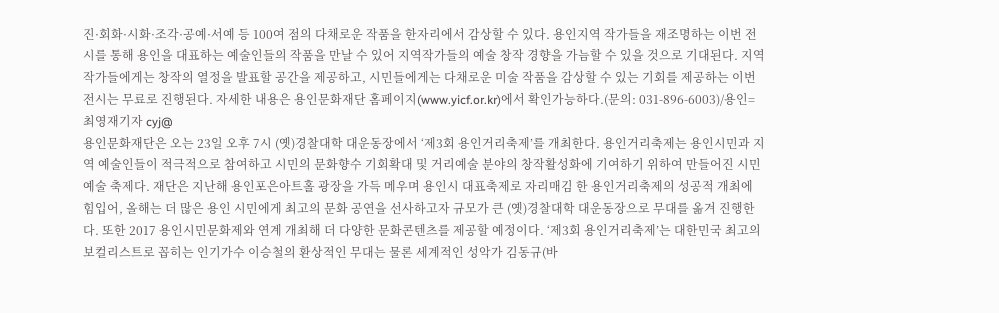진·회화·시화·조각·공예·서예 등 100여 점의 다채로운 작품을 한자리에서 감상할 수 있다. 용인지역 작가들을 재조명하는 이번 전시를 통해 용인을 대표하는 예술인들의 작품을 만날 수 있어 지역작가들의 예술 창작 경향을 가늠할 수 있을 것으로 기대된다. 지역작가들에게는 창작의 열정을 발표할 공간을 제공하고, 시민들에게는 다채로운 미술 작품을 감상할 수 있는 기회를 제공하는 이번 전시는 무료로 진행된다. 자세한 내용은 용인문화재단 홈페이지(www.yicf.or.kr)에서 확인가능하다.(문의: 031-896-6003)/용인=최영재기자 cyj@
용인문화재단은 오는 23일 오후 7시 (옛)경찰대학 대운동장에서 ‘제3회 용인거리축제’를 개최한다. 용인거리축제는 용인시민과 지역 예술인들이 적극적으로 참여하고 시민의 문화향수 기회확대 및 거리예술 분야의 창작활성화에 기여하기 위하여 만들어진 시민 예술 축제다. 재단은 지난해 용인포은아트홀 광장을 가득 메우며 용인시 대표축제로 자리매김 한 용인거리축제의 성공적 개최에 힘입어, 올해는 더 많은 용인 시민에게 최고의 문화 공연을 선사하고자 규모가 큰 (옛)경찰대학 대운동장으로 무대를 옮겨 진행한다. 또한 2017 용인시민문화제와 연계 개최해 더 다양한 문화콘텐츠를 제공할 예정이다. ‘제3회 용인거리축제’는 대한민국 최고의 보컬리스트로 꼽히는 인기가수 이승철의 환상적인 무대는 물론 세계적인 성악가 김동규(바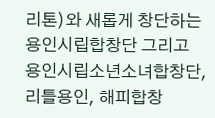리톤)와 새롭게 창단하는 용인시립합창단 그리고 용인시립소년소녀합창단, 리틀용인, 해피합창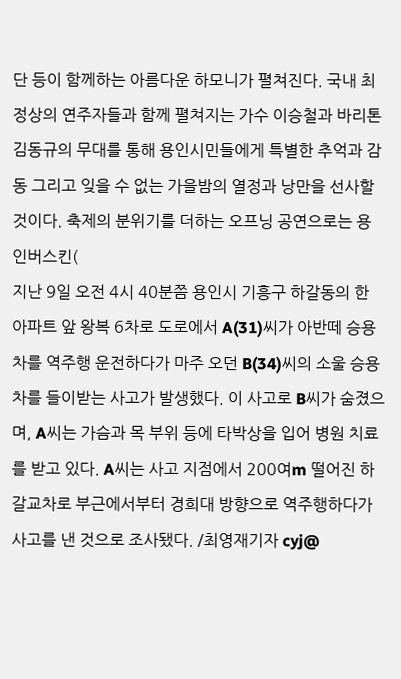단 등이 함께하는 아름다운 하모니가 펼쳐진다. 국내 최정상의 연주자들과 함께 펼쳐지는 가수 이승철과 바리톤 김동규의 무대를 통해 용인시민들에게 특별한 추억과 감동 그리고 잊을 수 없는 가을밤의 열정과 낭만을 선사할 것이다. 축제의 분위기를 더하는 오프닝 공연으로는 용인버스킨(
지난 9일 오전 4시 40분쯤 용인시 기흥구 하갈동의 한 아파트 앞 왕복 6차로 도로에서 A(31)씨가 아반떼 승용차를 역주행 운전하다가 마주 오던 B(34)씨의 소울 승용차를 들이받는 사고가 발생했다. 이 사고로 B씨가 숨졌으며, A씨는 가슴과 목 부위 등에 타박상을 입어 병원 치료를 받고 있다. A씨는 사고 지점에서 200여m 떨어진 하갈교차로 부근에서부터 경희대 방향으로 역주행하다가 사고를 낸 것으로 조사됐다. /최영재기자 cyj@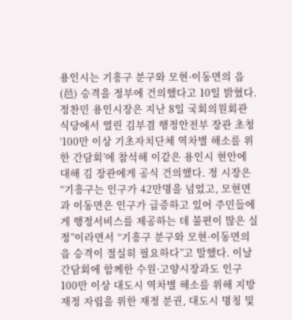용인시는 기흥구 분구와 모현·이동면의 읍(邑) 승격을 정부에 건의했다고 10일 밝혔다. 정찬민 용인시장은 지난 8일 국회의원회관 식당에서 열린 김부겸 행정안전부 장관 초청 ‘100만 이상 기초자치단체 역차별 해소를 위한 간담회’에 참석해 이같은 용인시 현안에 대해 김 장관에게 공식 건의했다. 정 시장은 “기흥구는 인구가 42만명을 넘었고, 모현면과 이동면은 인구가 급증하고 있어 주민들에게 행정서비스를 제공하는 데 불편이 많은 실정”이라면서 “기흥구 분구와 모현·이동면의 읍 승격이 절실히 필요하다”고 말했다. 이날 간담회에 함께한 수원·고양시장과도 인구 100만 이상 대도시 역차별 해소를 위해 지방재정 자립을 위한 재정 분권, 대도시 명칭 및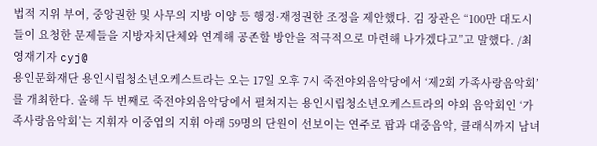법적 지위 부여, 중앙권한 및 사무의 지방 이양 등 행정·재정권한 조정을 제안했다. 김 장관은 “100만 대도시들이 요청한 문제들을 지방자치단체와 연계해 공존할 방안을 적극적으로 마련해 나가겠다고”고 말했다. /최영재기자 cyj@
용인문화재단 용인시립청소년오케스트라는 오는 17일 오후 7시 죽전야외음악당에서 ‘제2회 가족사랑음악회’를 개최한다. 올해 두 번째로 죽전야외음악당에서 펼쳐지는 용인시립청소년오케스트라의 야외 음악회인 ‘가족사랑음악회’는 지휘자 이중엽의 지휘 아래 59명의 단원이 선보이는 연주로 팝과 대중음악, 클래식까지 남녀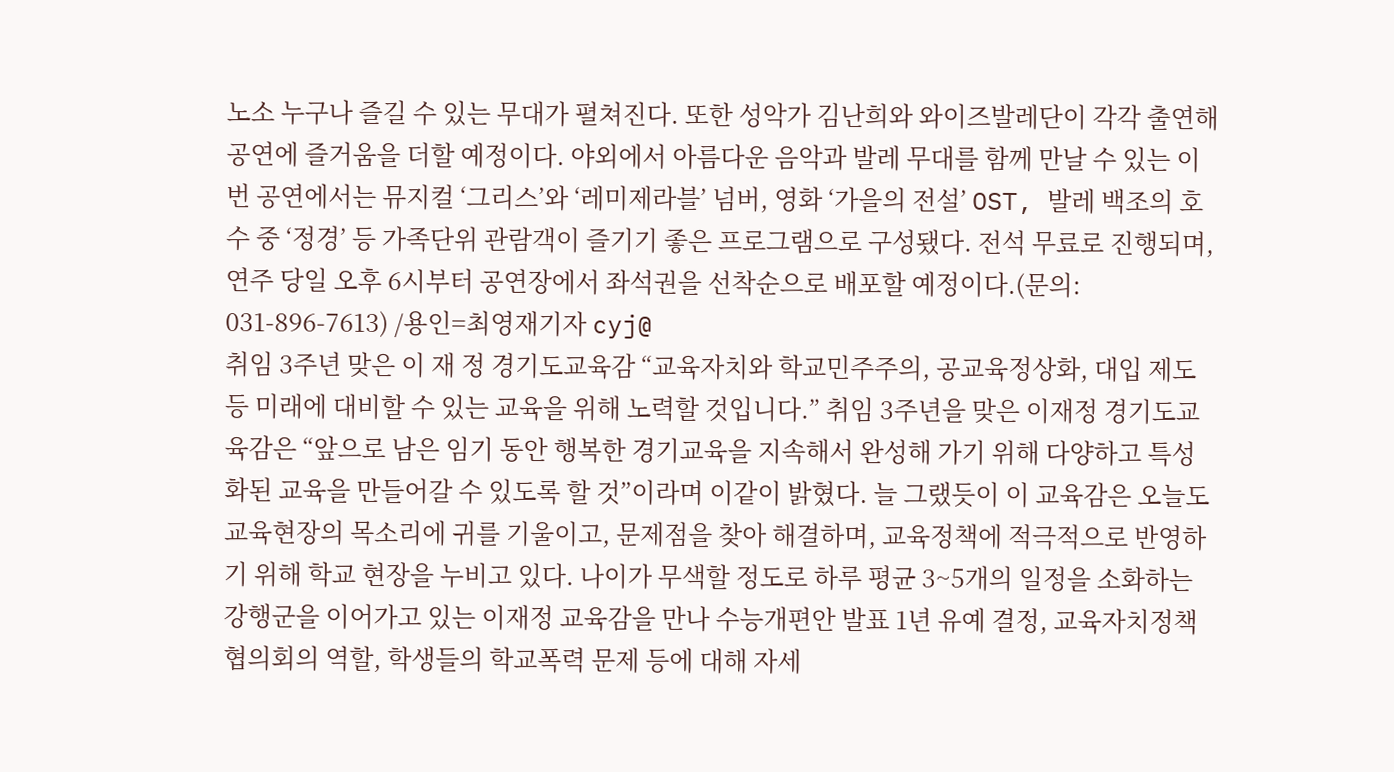노소 누구나 즐길 수 있는 무대가 펼쳐진다. 또한 성악가 김난희와 와이즈발레단이 각각 출연해 공연에 즐거움을 더할 예정이다. 야외에서 아름다운 음악과 발레 무대를 함께 만날 수 있는 이번 공연에서는 뮤지컬 ‘그리스’와 ‘레미제라블’ 넘버, 영화 ‘가을의 전설’ OST, 발레 백조의 호수 중 ‘정경’ 등 가족단위 관람객이 즐기기 좋은 프로그램으로 구성됐다. 전석 무료로 진행되며, 연주 당일 오후 6시부터 공연장에서 좌석권을 선착순으로 배포할 예정이다.(문의: 031-896-7613) /용인=최영재기자 cyj@
취임 3주년 맞은 이 재 정 경기도교육감 “교육자치와 학교민주주의, 공교육정상화, 대입 제도 등 미래에 대비할 수 있는 교육을 위해 노력할 것입니다.” 취임 3주년을 맞은 이재정 경기도교육감은 “앞으로 남은 임기 동안 행복한 경기교육을 지속해서 완성해 가기 위해 다양하고 특성화된 교육을 만들어갈 수 있도록 할 것”이라며 이같이 밝혔다. 늘 그랬듯이 이 교육감은 오늘도 교육현장의 목소리에 귀를 기울이고, 문제점을 찾아 해결하며, 교육정책에 적극적으로 반영하기 위해 학교 현장을 누비고 있다. 나이가 무색할 정도로 하루 평균 3~5개의 일정을 소화하는 강행군을 이어가고 있는 이재정 교육감을 만나 수능개편안 발표 1년 유예 결정, 교육자치정책협의회의 역할, 학생들의 학교폭력 문제 등에 대해 자세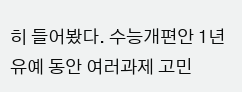히 들어봤다. 수능개편안 1년 유예 동안 여러과제 고민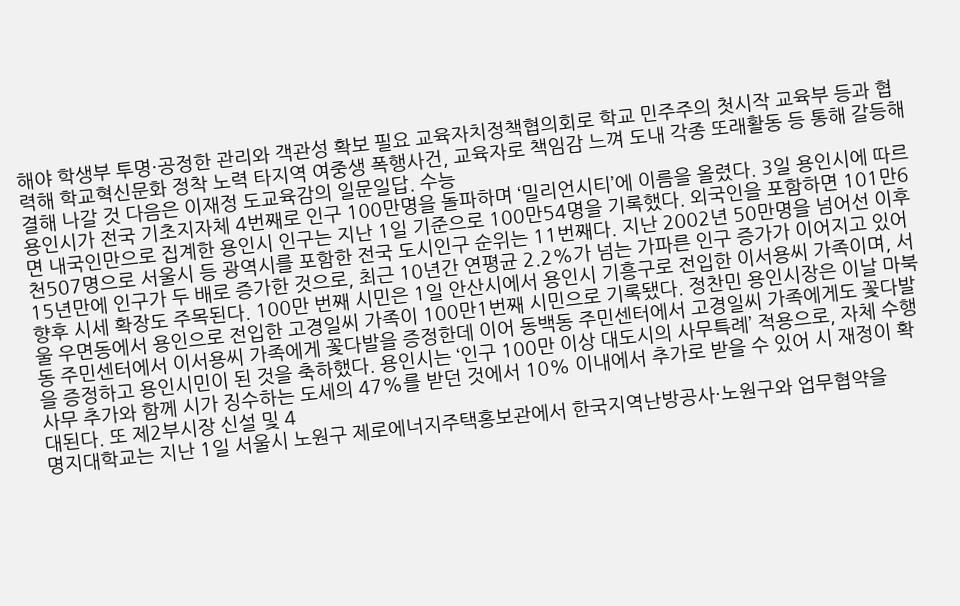해야 학생부 투명·공정한 관리와 객관성 확보 필요 교육자치정책협의회로 학교 민주주의 첫시작 교육부 등과 협력해 학교혁신문화 정착 노력 타지역 여중생 폭행사건, 교육자로 책임감 느껴 도내 각종 또래활동 등 통해 갈등해결해 나갈 것 다음은 이재정 도교육감의 일문일답. 수능
용인시가 전국 기초지자체 4번째로 인구 100만명을 돌파하며 ‘밀리언시티’에 이름을 올렸다. 3일 용인시에 따르면 내국인만으로 집계한 용인시 인구는 지난 1일 기준으로 100만54명을 기록했다. 외국인을 포함하면 101만6천507명으로 서울시 등 광역시를 포함한 전국 도시인구 순위는 11번째다. 지난 2002년 50만명을 넘어선 이후 15년만에 인구가 두 배로 증가한 것으로, 최근 10년간 연평균 2.2%가 넘는 가파른 인구 증가가 이어지고 있어 향후 시세 확장도 주목된다. 100만 번째 시민은 1일 안산시에서 용인시 기흥구로 전입한 이서용씨 가족이며, 서울 우면동에서 용인으로 전입한 고경일씨 가족이 100만1번째 시민으로 기록됐다. 정찬민 용인시장은 이날 마북동 주민센터에서 이서용씨 가족에게 꽃다발을 증정한데 이어 동백동 주민센터에서 고경일씨 가족에게도 꽃다발을 증정하고 용인시민이 된 것을 축하했다. 용인시는 ‘인구 100만 이상 대도시의 사무특례’ 적용으로, 자체 수행 사무 추가와 함께 시가 징수하는 도세의 47%를 받던 것에서 10% 이내에서 추가로 받을 수 있어 시 재정이 확대된다. 또 제2부시장 신설 및 4
명지대학교는 지난 1일 서울시 노원구 제로에너지주택홍보관에서 한국지역난방공사·노원구와 업무협약을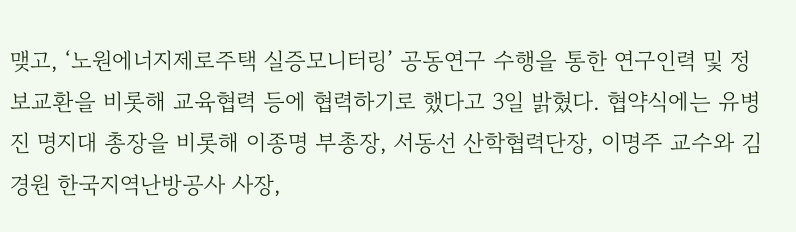맺고, ‘노원에너지제로주택 실증모니터링’ 공동연구 수행을 통한 연구인력 및 정보교환을 비롯해 교육협력 등에 협력하기로 했다고 3일 밝혔다. 협약식에는 유병진 명지대 총장을 비롯해 이종명 부총장, 서동선 산학협력단장, 이명주 교수와 김경원 한국지역난방공사 사장,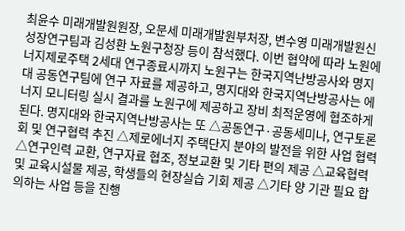최윤수 미래개발원원장, 오문세 미래개발원부처장, 변수영 미래개발원신성장연구팀과 김성환 노원구청장 등이 참석했다. 이번 협약에 따라 노원에너지제로주택 2세대 연구종료시까지 노원구는 한국지역난방공사와 명지대 공동연구팀에 연구 자료를 제공하고, 명지대와 한국지역난방공사는 에너지 모니터링 실시 결과를 노원구에 제공하고 장비 최적운영에 협조하게 된다. 명지대와 한국지역난방공사는 또 △공동연구·공동세미나, 연구토론회 및 연구협력 추진 △제로에너지 주택단지 분야의 발전을 위한 사업 협력 △연구인력 교환, 연구자료 협조, 정보교환 및 기타 편의 제공 △교육협력 및 교육시설물 제공, 학생들의 현장실습 기회 제공 △기타 양 기관 필요 합의하는 사업 등을 진행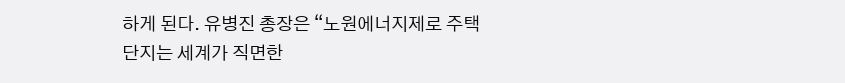하게 된다. 유병진 총장은 “노원에너지제로 주택단지는 세계가 직면한